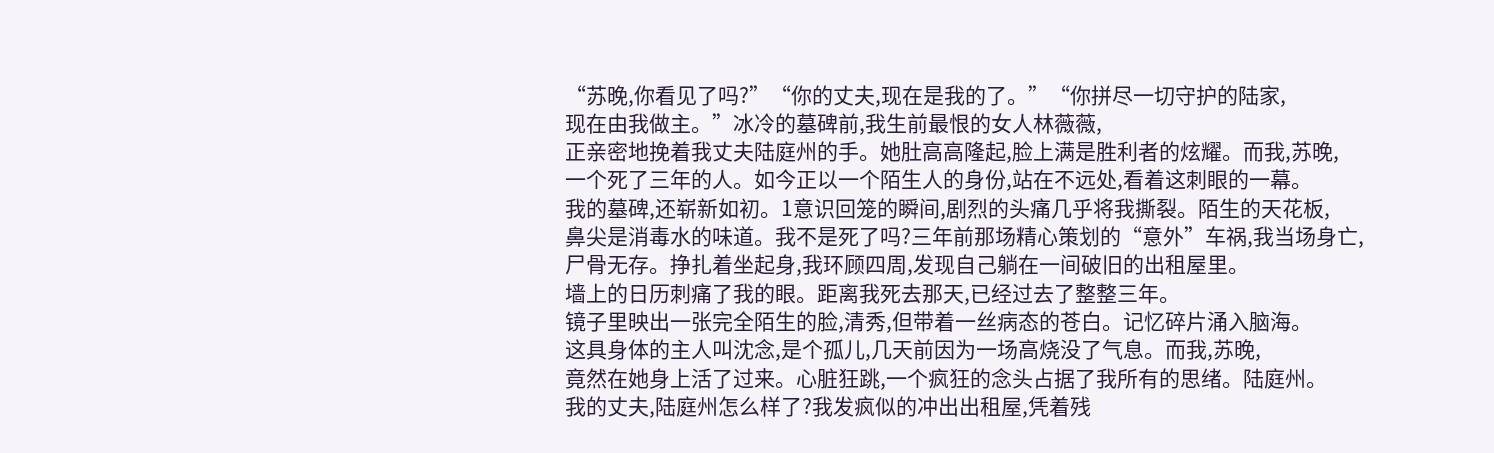“苏晚,你看见了吗?”“你的丈夫,现在是我的了。”“你拼尽一切守护的陆家,
现在由我做主。”冰冷的墓碑前,我生前最恨的女人林薇薇,
正亲密地挽着我丈夫陆庭州的手。她肚高高隆起,脸上满是胜利者的炫耀。而我,苏晚,
一个死了三年的人。如今正以一个陌生人的身份,站在不远处,看着这刺眼的一幕。
我的墓碑,还崭新如初。1意识回笼的瞬间,剧烈的头痛几乎将我撕裂。陌生的天花板,
鼻尖是消毒水的味道。我不是死了吗?三年前那场精心策划的“意外”车祸,我当场身亡,
尸骨无存。挣扎着坐起身,我环顾四周,发现自己躺在一间破旧的出租屋里。
墙上的日历刺痛了我的眼。距离我死去那天,已经过去了整整三年。
镜子里映出一张完全陌生的脸,清秀,但带着一丝病态的苍白。记忆碎片涌入脑海。
这具身体的主人叫沈念,是个孤儿,几天前因为一场高烧没了气息。而我,苏晚,
竟然在她身上活了过来。心脏狂跳,一个疯狂的念头占据了我所有的思绪。陆庭州。
我的丈夫,陆庭州怎么样了?我发疯似的冲出出租屋,凭着残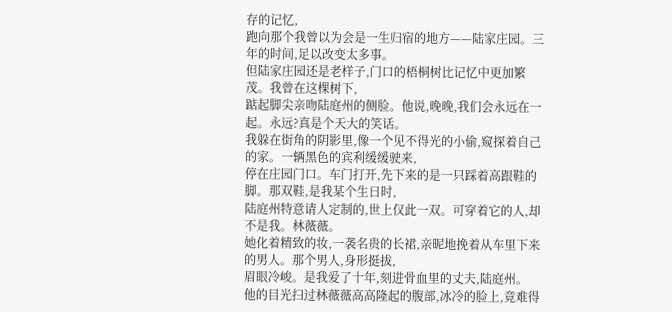存的记忆,
跑向那个我曾以为会是一生归宿的地方——陆家庄园。三年的时间,足以改变太多事。
但陆家庄园还是老样子,门口的梧桐树比记忆中更加繁茂。我曾在这棵树下,
踮起脚尖亲吻陆庭州的侧脸。他说,晚晚,我们会永远在一起。永远?真是个天大的笑话。
我躲在街角的阴影里,像一个见不得光的小偷,窥探着自己的家。一辆黑色的宾利缓缓驶来,
停在庄园门口。车门打开,先下来的是一只踩着高跟鞋的脚。那双鞋,是我某个生日时,
陆庭州特意请人定制的,世上仅此一双。可穿着它的人,却不是我。林薇薇。
她化着精致的妆,一袭名贵的长裙,亲昵地挽着从车里下来的男人。那个男人,身形挺拔,
眉眼冷峻。是我爱了十年,刻进骨血里的丈夫,陆庭州。
他的目光扫过林薇薇高高隆起的腹部,冰冷的脸上,竟难得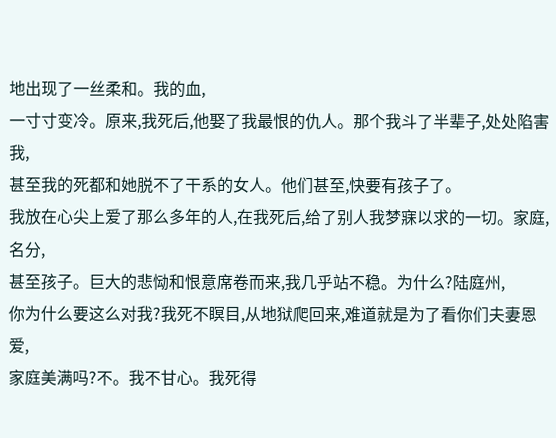地出现了一丝柔和。我的血,
一寸寸变冷。原来,我死后,他娶了我最恨的仇人。那个我斗了半辈子,处处陷害我,
甚至我的死都和她脱不了干系的女人。他们甚至,快要有孩子了。
我放在心尖上爱了那么多年的人,在我死后,给了别人我梦寐以求的一切。家庭,名分,
甚至孩子。巨大的悲恸和恨意席卷而来,我几乎站不稳。为什么?陆庭州,
你为什么要这么对我?我死不瞑目,从地狱爬回来,难道就是为了看你们夫妻恩爱,
家庭美满吗?不。我不甘心。我死得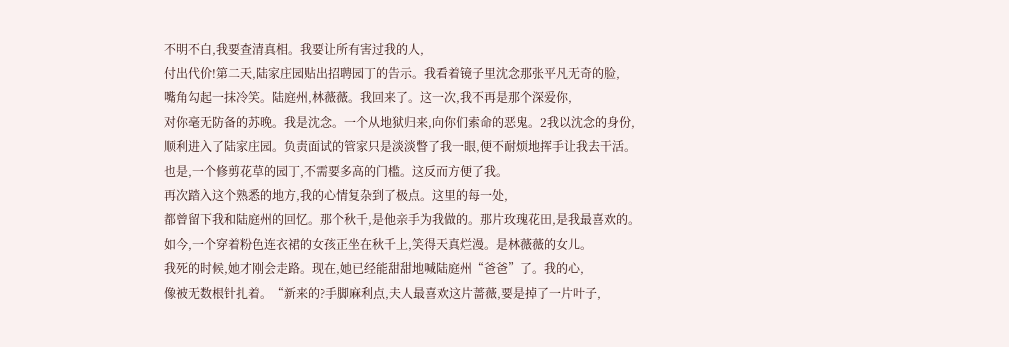不明不白,我要查清真相。我要让所有害过我的人,
付出代价!第二天,陆家庄园贴出招聘园丁的告示。我看着镜子里沈念那张平凡无奇的脸,
嘴角勾起一抹冷笑。陆庭州,林薇薇。我回来了。这一次,我不再是那个深爱你,
对你毫无防备的苏晚。我是沈念。一个从地狱归来,向你们索命的恶鬼。2我以沈念的身份,
顺利进入了陆家庄园。负责面试的管家只是淡淡瞥了我一眼,便不耐烦地挥手让我去干活。
也是,一个修剪花草的园丁,不需要多高的门槛。这反而方便了我。
再次踏入这个熟悉的地方,我的心情复杂到了极点。这里的每一处,
都曾留下我和陆庭州的回忆。那个秋千,是他亲手为我做的。那片玫瑰花田,是我最喜欢的。
如今,一个穿着粉色连衣裙的女孩正坐在秋千上,笑得天真烂漫。是林薇薇的女儿。
我死的时候,她才刚会走路。现在,她已经能甜甜地喊陆庭州“爸爸”了。我的心,
像被无数根针扎着。“新来的?手脚麻利点,夫人最喜欢这片蔷薇,要是掉了一片叶子,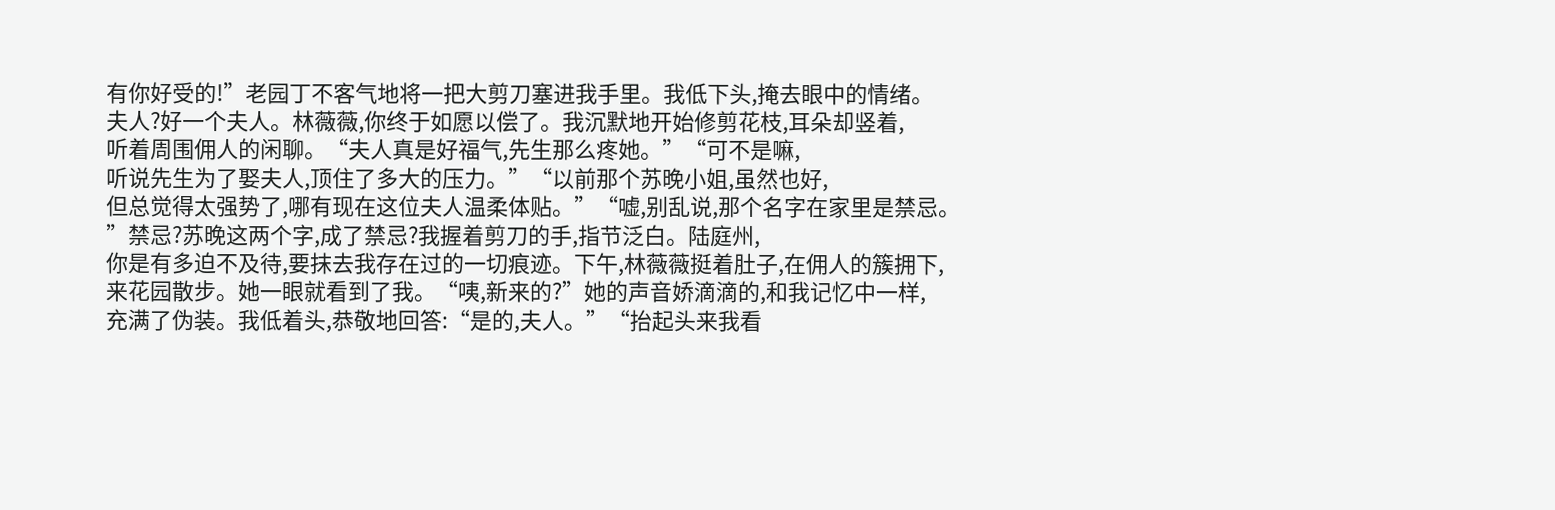有你好受的!”老园丁不客气地将一把大剪刀塞进我手里。我低下头,掩去眼中的情绪。
夫人?好一个夫人。林薇薇,你终于如愿以偿了。我沉默地开始修剪花枝,耳朵却竖着,
听着周围佣人的闲聊。“夫人真是好福气,先生那么疼她。”“可不是嘛,
听说先生为了娶夫人,顶住了多大的压力。”“以前那个苏晚小姐,虽然也好,
但总觉得太强势了,哪有现在这位夫人温柔体贴。”“嘘,别乱说,那个名字在家里是禁忌。
”禁忌?苏晚这两个字,成了禁忌?我握着剪刀的手,指节泛白。陆庭州,
你是有多迫不及待,要抹去我存在过的一切痕迹。下午,林薇薇挺着肚子,在佣人的簇拥下,
来花园散步。她一眼就看到了我。“咦,新来的?”她的声音娇滴滴的,和我记忆中一样,
充满了伪装。我低着头,恭敬地回答:“是的,夫人。”“抬起头来我看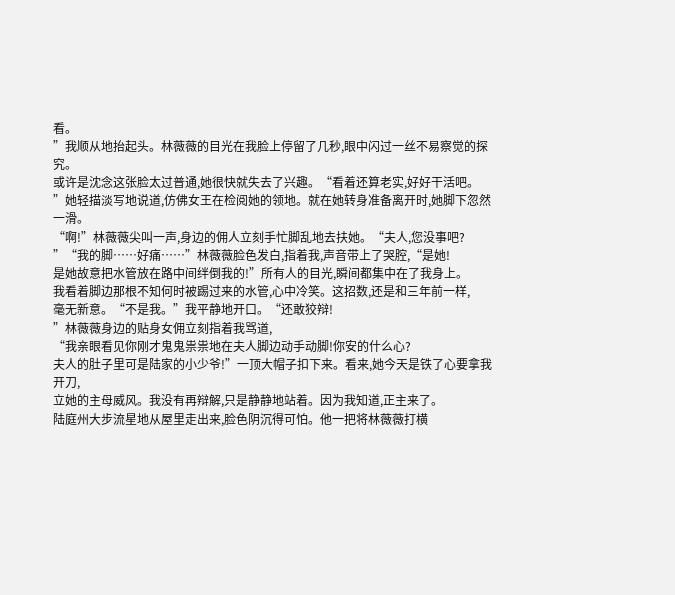看。
”我顺从地抬起头。林薇薇的目光在我脸上停留了几秒,眼中闪过一丝不易察觉的探究。
或许是沈念这张脸太过普通,她很快就失去了兴趣。“看着还算老实,好好干活吧。
”她轻描淡写地说道,仿佛女王在检阅她的领地。就在她转身准备离开时,她脚下忽然一滑。
“啊!”林薇薇尖叫一声,身边的佣人立刻手忙脚乱地去扶她。“夫人,您没事吧?
”“我的脚……好痛……”林薇薇脸色发白,指着我,声音带上了哭腔,“是她!
是她故意把水管放在路中间绊倒我的!”所有人的目光,瞬间都集中在了我身上。
我看着脚边那根不知何时被踢过来的水管,心中冷笑。这招数,还是和三年前一样,
毫无新意。“不是我。”我平静地开口。“还敢狡辩!
”林薇薇身边的贴身女佣立刻指着我骂道,
“我亲眼看见你刚才鬼鬼祟祟地在夫人脚边动手动脚!你安的什么心?
夫人的肚子里可是陆家的小少爷!”一顶大帽子扣下来。看来,她今天是铁了心要拿我开刀,
立她的主母威风。我没有再辩解,只是静静地站着。因为我知道,正主来了。
陆庭州大步流星地从屋里走出来,脸色阴沉得可怕。他一把将林薇薇打横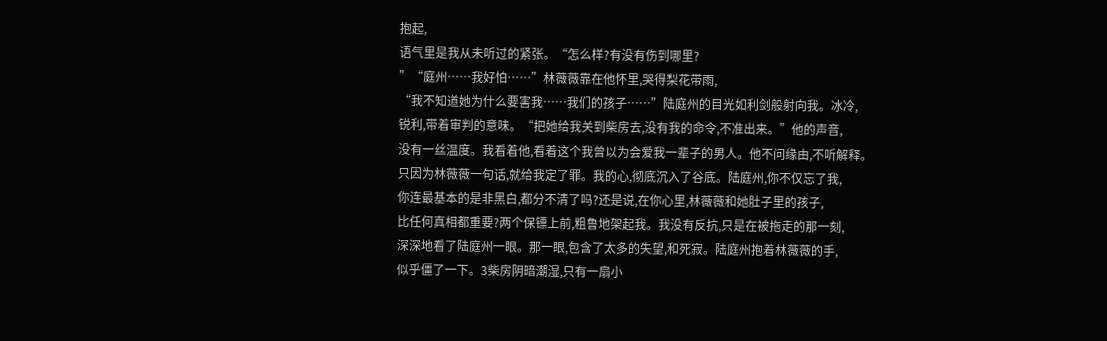抱起,
语气里是我从未听过的紧张。“怎么样?有没有伤到哪里?
”“庭州……我好怕……”林薇薇靠在他怀里,哭得梨花带雨,
“我不知道她为什么要害我……我们的孩子……”陆庭州的目光如利剑般射向我。冰冷,
锐利,带着审判的意味。“把她给我关到柴房去,没有我的命令,不准出来。”他的声音,
没有一丝温度。我看着他,看着这个我曾以为会爱我一辈子的男人。他不问缘由,不听解释。
只因为林薇薇一句话,就给我定了罪。我的心,彻底沉入了谷底。陆庭州,你不仅忘了我,
你连最基本的是非黑白,都分不清了吗?还是说,在你心里,林薇薇和她肚子里的孩子,
比任何真相都重要?两个保镖上前,粗鲁地架起我。我没有反抗,只是在被拖走的那一刻,
深深地看了陆庭州一眼。那一眼,包含了太多的失望,和死寂。陆庭州抱着林薇薇的手,
似乎僵了一下。3柴房阴暗潮湿,只有一扇小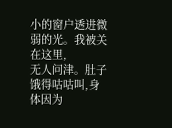小的窗户透进微弱的光。我被关在这里,
无人问津。肚子饿得咕咕叫,身体因为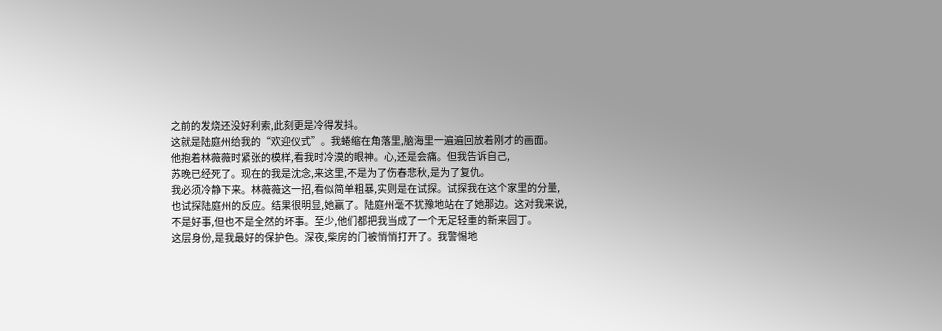之前的发烧还没好利索,此刻更是冷得发抖。
这就是陆庭州给我的“欢迎仪式”。我蜷缩在角落里,脑海里一遍遍回放着刚才的画面。
他抱着林薇薇时紧张的模样,看我时冷漠的眼神。心,还是会痛。但我告诉自己,
苏晚已经死了。现在的我是沈念,来这里,不是为了伤春悲秋,是为了复仇。
我必须冷静下来。林薇薇这一招,看似简单粗暴,实则是在试探。试探我在这个家里的分量,
也试探陆庭州的反应。结果很明显,她赢了。陆庭州毫不犹豫地站在了她那边。这对我来说,
不是好事,但也不是全然的坏事。至少,他们都把我当成了一个无足轻重的新来园丁。
这层身份,是我最好的保护色。深夜,柴房的门被悄悄打开了。我警惕地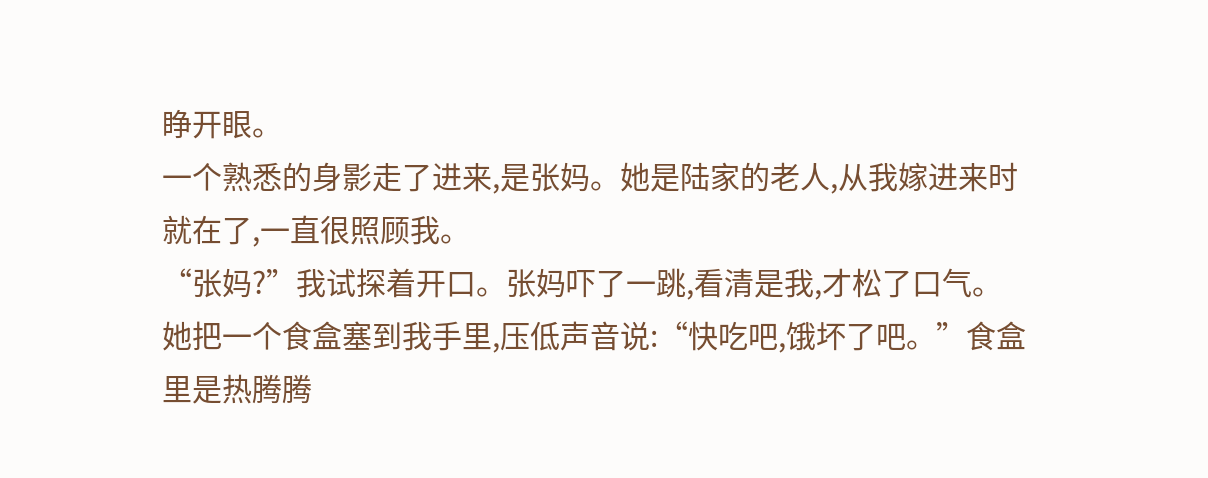睁开眼。
一个熟悉的身影走了进来,是张妈。她是陆家的老人,从我嫁进来时就在了,一直很照顾我。
“张妈?”我试探着开口。张妈吓了一跳,看清是我,才松了口气。
她把一个食盒塞到我手里,压低声音说:“快吃吧,饿坏了吧。”食盒里是热腾腾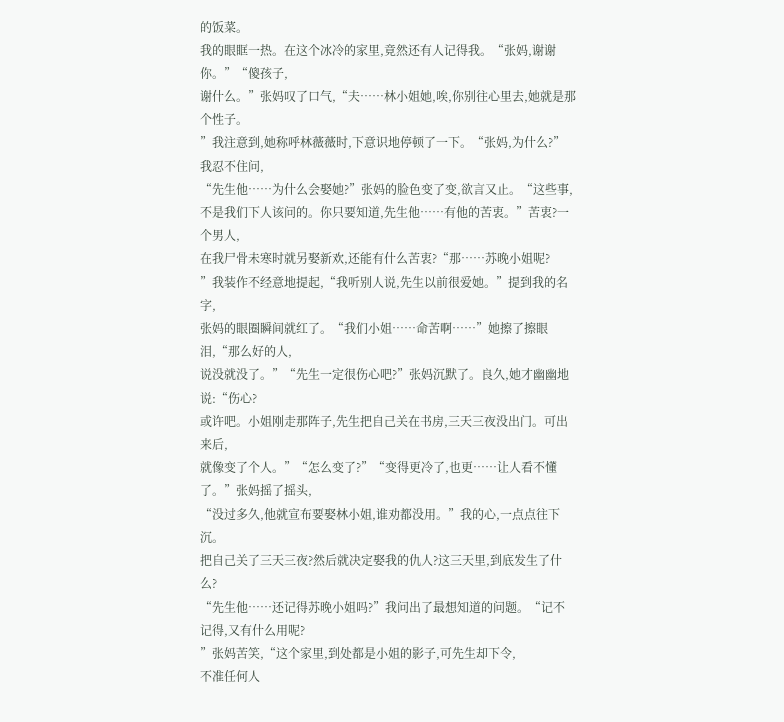的饭菜。
我的眼眶一热。在这个冰冷的家里,竟然还有人记得我。“张妈,谢谢你。”“傻孩子,
谢什么。”张妈叹了口气,“夫……林小姐她,唉,你别往心里去,她就是那个性子。
”我注意到,她称呼林薇薇时,下意识地停顿了一下。“张妈,为什么?”我忍不住问,
“先生他……为什么会娶她?”张妈的脸色变了变,欲言又止。“这些事,
不是我们下人该问的。你只要知道,先生他……有他的苦衷。”苦衷?一个男人,
在我尸骨未寒时就另娶新欢,还能有什么苦衷?“那……苏晚小姐呢?
”我装作不经意地提起,“我听别人说,先生以前很爱她。”提到我的名字,
张妈的眼圈瞬间就红了。“我们小姐……命苦啊……”她擦了擦眼泪,“那么好的人,
说没就没了。”“先生一定很伤心吧?”张妈沉默了。良久,她才幽幽地说:“伤心?
或许吧。小姐刚走那阵子,先生把自己关在书房,三天三夜没出门。可出来后,
就像变了个人。”“怎么变了?”“变得更冷了,也更……让人看不懂了。”张妈摇了摇头,
“没过多久,他就宣布要娶林小姐,谁劝都没用。”我的心,一点点往下沉。
把自己关了三天三夜?然后就决定娶我的仇人?这三天里,到底发生了什么?
“先生他……还记得苏晚小姐吗?”我问出了最想知道的问题。“记不记得,又有什么用呢?
”张妈苦笑,“这个家里,到处都是小姐的影子,可先生却下令,
不准任何人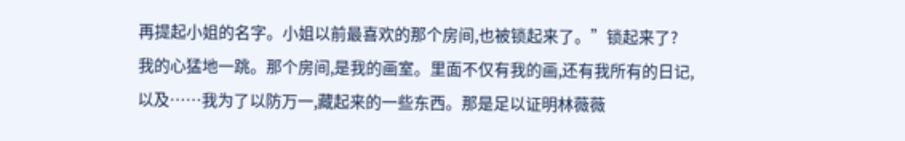再提起小姐的名字。小姐以前最喜欢的那个房间,也被锁起来了。”锁起来了?
我的心猛地一跳。那个房间,是我的画室。里面不仅有我的画,还有我所有的日记,
以及……我为了以防万一,藏起来的一些东西。那是足以证明林薇薇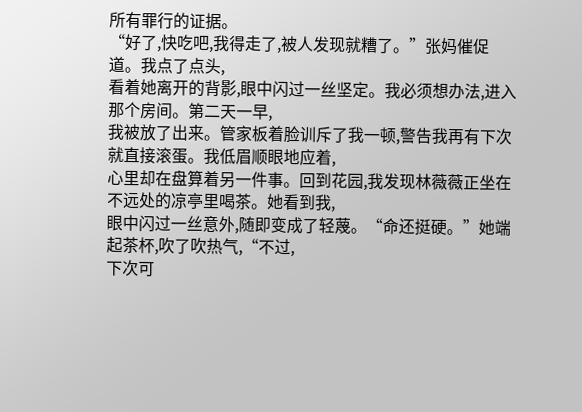所有罪行的证据。
“好了,快吃吧,我得走了,被人发现就糟了。”张妈催促道。我点了点头,
看着她离开的背影,眼中闪过一丝坚定。我必须想办法,进入那个房间。第二天一早,
我被放了出来。管家板着脸训斥了我一顿,警告我再有下次就直接滚蛋。我低眉顺眼地应着,
心里却在盘算着另一件事。回到花园,我发现林薇薇正坐在不远处的凉亭里喝茶。她看到我,
眼中闪过一丝意外,随即变成了轻蔑。“命还挺硬。”她端起茶杯,吹了吹热气,“不过,
下次可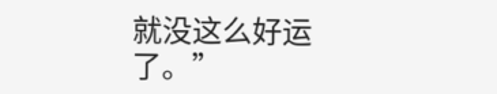就没这么好运了。”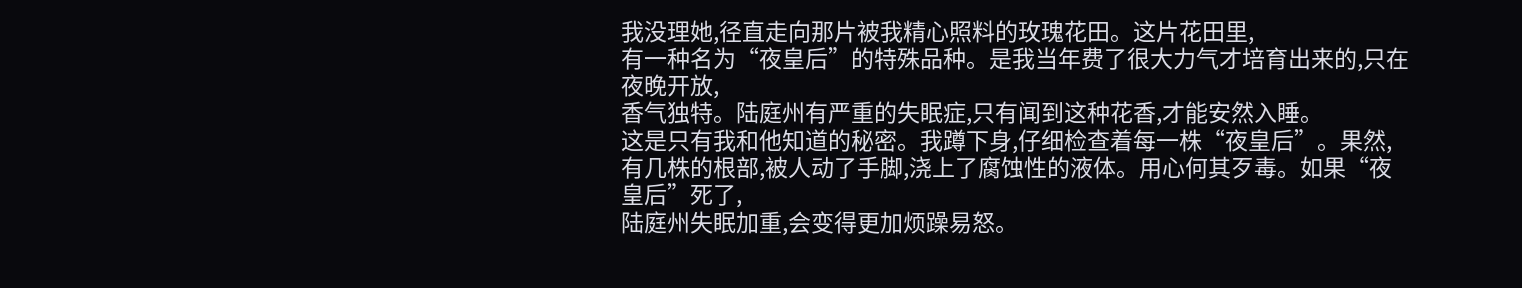我没理她,径直走向那片被我精心照料的玫瑰花田。这片花田里,
有一种名为“夜皇后”的特殊品种。是我当年费了很大力气才培育出来的,只在夜晚开放,
香气独特。陆庭州有严重的失眠症,只有闻到这种花香,才能安然入睡。
这是只有我和他知道的秘密。我蹲下身,仔细检查着每一株“夜皇后”。果然,
有几株的根部,被人动了手脚,浇上了腐蚀性的液体。用心何其歹毒。如果“夜皇后”死了,
陆庭州失眠加重,会变得更加烦躁易怒。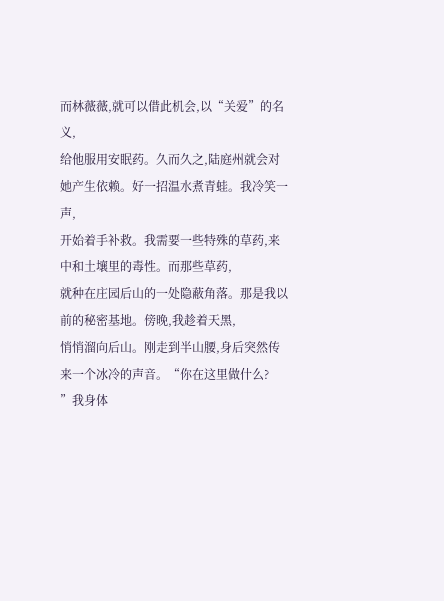而林薇薇,就可以借此机会,以“关爱”的名义,
给他服用安眠药。久而久之,陆庭州就会对她产生依赖。好一招温水煮青蛙。我冷笑一声,
开始着手补救。我需要一些特殊的草药,来中和土壤里的毒性。而那些草药,
就种在庄园后山的一处隐蔽角落。那是我以前的秘密基地。傍晚,我趁着天黑,
悄悄溜向后山。刚走到半山腰,身后突然传来一个冰冷的声音。“你在这里做什么?
”我身体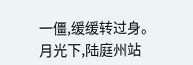一僵,缓缓转过身。月光下,陆庭州站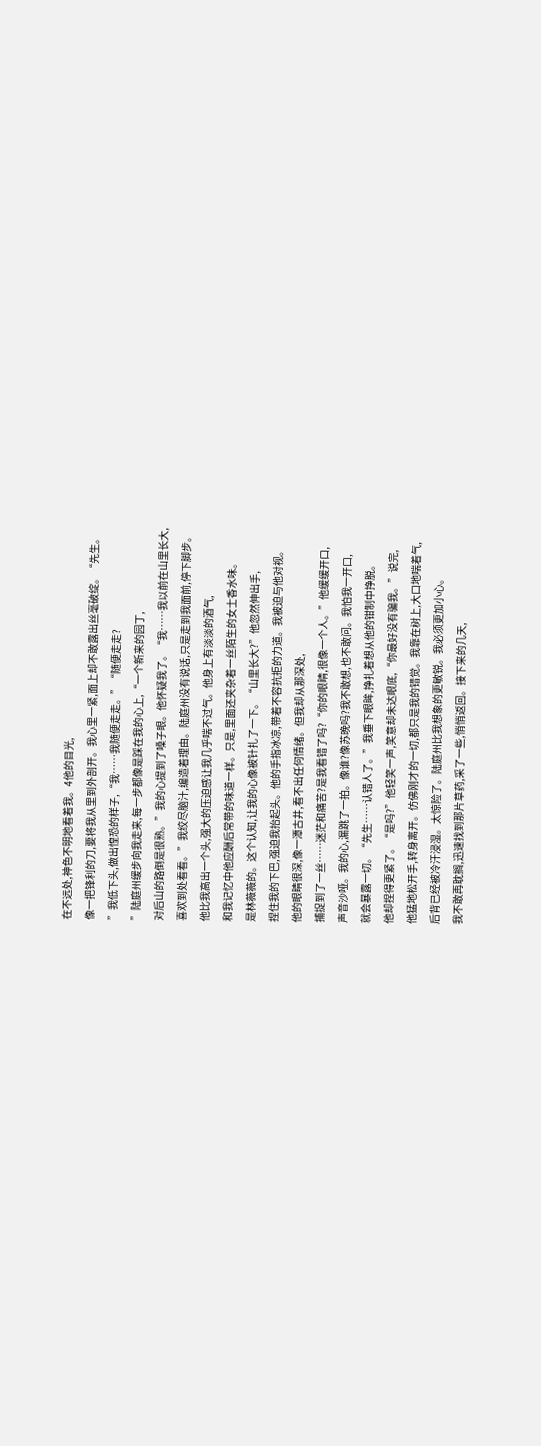在不远处,神色不明地看着我。4他的目光,
像一把锋利的刀,要将我从里到外剖开。我心里一紧,面上却不敢露出丝毫破绽。“先生。
”我低下头,做出惶恐的样子,“我……我随便走走。”“随便走走?
”陆庭州缓步向我走来,每一步都像是踩在我的心上,“一个新来的园丁,
对后山的路倒是很熟。”我的心提到了嗓子眼。他怀疑我了。“我……我以前在山里长大,
喜欢到处看看。”我绞尽脑汁,编造着理由。陆庭州没有说话,只是走到我面前,停下脚步。
他比我高出一个头,强大的压迫感让我几乎喘不过气。他身上有淡淡的酒气,
和我记忆中他应酬后常带的味道一样。只是,里面还夹杂着一丝陌生的女士香水味。
是林薇薇的。这个认知,让我的心像被针扎了一下。“山里长大?”他忽然伸出手,
捏住我的下巴,强迫我抬起头。他的手指冰凉,带着不容抗拒的力道。我被迫与他对视。
他的眼睛很深,像一潭古井,看不出任何情绪。但我却从那深处,
捕捉到了一丝……迷茫和痛苦?是我看错了吗?“你的眼睛,很像一个人。”他缓缓开口,
声音沙哑。我的心,漏跳了一拍。像谁?像苏晚吗?我不敢想,也不敢问。我怕我一开口,
就会暴露一切。“先生……认错人了。”我垂下眼眸,挣扎着想从他的钳制中挣脱。
他却捏得更紧了。“是吗?”他轻笑一声,笑意却未达眼底,“你最好没有骗我。”说完,
他猛地松开手,转身离开。仿佛刚才的一切,都只是我的错觉。我靠在树上,大口地喘着气,
后背已经被冷汗浸湿。太惊险了。陆庭州比我想象的更敏锐。我必须更加小心。
我不敢再耽搁,迅速找到那片草药,采了一些,悄悄返回。接下来的几天,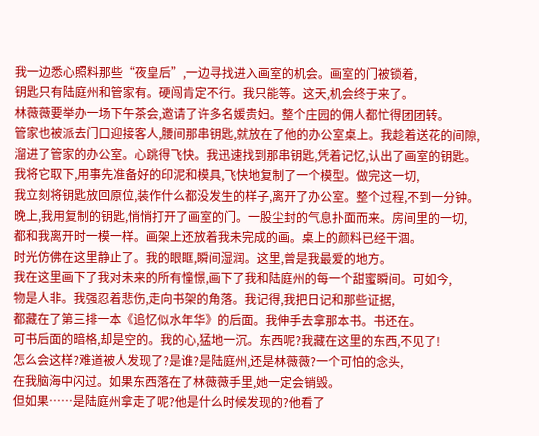我一边悉心照料那些“夜皇后”,一边寻找进入画室的机会。画室的门被锁着,
钥匙只有陆庭州和管家有。硬闯肯定不行。我只能等。这天,机会终于来了。
林薇薇要举办一场下午茶会,邀请了许多名媛贵妇。整个庄园的佣人都忙得团团转。
管家也被派去门口迎接客人,腰间那串钥匙,就放在了他的办公室桌上。我趁着送花的间隙,
溜进了管家的办公室。心跳得飞快。我迅速找到那串钥匙,凭着记忆,认出了画室的钥匙。
我将它取下,用事先准备好的印泥和模具,飞快地复制了一个模型。做完这一切,
我立刻将钥匙放回原位,装作什么都没发生的样子,离开了办公室。整个过程,不到一分钟。
晚上,我用复制的钥匙,悄悄打开了画室的门。一股尘封的气息扑面而来。房间里的一切,
都和我离开时一模一样。画架上还放着我未完成的画。桌上的颜料已经干涸。
时光仿佛在这里静止了。我的眼眶,瞬间湿润。这里,曾是我最爱的地方。
我在这里画下了我对未来的所有憧憬,画下了我和陆庭州的每一个甜蜜瞬间。可如今,
物是人非。我强忍着悲伤,走向书架的角落。我记得,我把日记和那些证据,
都藏在了第三排一本《追忆似水年华》的后面。我伸手去拿那本书。书还在。
可书后面的暗格,却是空的。我的心,猛地一沉。东西呢?我藏在这里的东西,不见了!
怎么会这样?难道被人发现了?是谁?是陆庭州,还是林薇薇?一个可怕的念头,
在我脑海中闪过。如果东西落在了林薇薇手里,她一定会销毁。
但如果……是陆庭州拿走了呢?他是什么时候发现的?他看了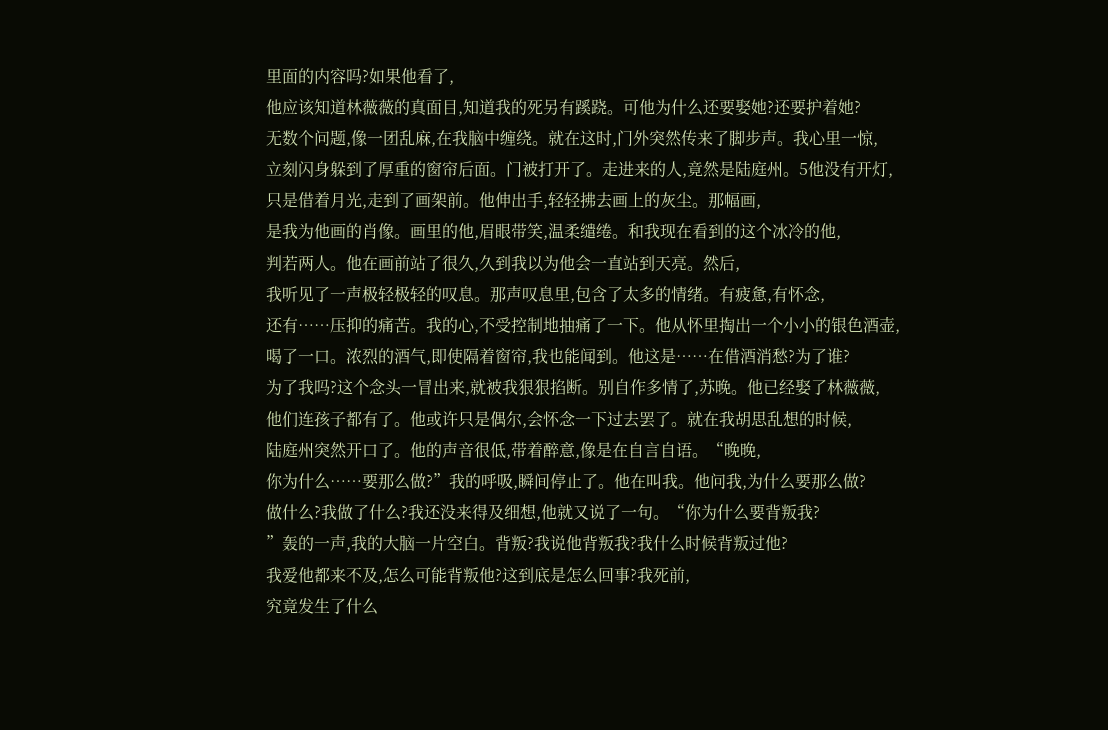里面的内容吗?如果他看了,
他应该知道林薇薇的真面目,知道我的死另有蹊跷。可他为什么还要娶她?还要护着她?
无数个问题,像一团乱麻,在我脑中缠绕。就在这时,门外突然传来了脚步声。我心里一惊,
立刻闪身躲到了厚重的窗帘后面。门被打开了。走进来的人,竟然是陆庭州。5他没有开灯,
只是借着月光,走到了画架前。他伸出手,轻轻拂去画上的灰尘。那幅画,
是我为他画的肖像。画里的他,眉眼带笑,温柔缱绻。和我现在看到的这个冰冷的他,
判若两人。他在画前站了很久,久到我以为他会一直站到天亮。然后,
我听见了一声极轻极轻的叹息。那声叹息里,包含了太多的情绪。有疲惫,有怀念,
还有……压抑的痛苦。我的心,不受控制地抽痛了一下。他从怀里掏出一个小小的银色酒壶,
喝了一口。浓烈的酒气,即使隔着窗帘,我也能闻到。他这是……在借酒消愁?为了谁?
为了我吗?这个念头一冒出来,就被我狠狠掐断。别自作多情了,苏晚。他已经娶了林薇薇,
他们连孩子都有了。他或许只是偶尔,会怀念一下过去罢了。就在我胡思乱想的时候,
陆庭州突然开口了。他的声音很低,带着醉意,像是在自言自语。“晚晚,
你为什么……要那么做?”我的呼吸,瞬间停止了。他在叫我。他问我,为什么要那么做?
做什么?我做了什么?我还没来得及细想,他就又说了一句。“你为什么要背叛我?
”轰的一声,我的大脑一片空白。背叛?我说他背叛我?我什么时候背叛过他?
我爱他都来不及,怎么可能背叛他?这到底是怎么回事?我死前,
究竟发生了什么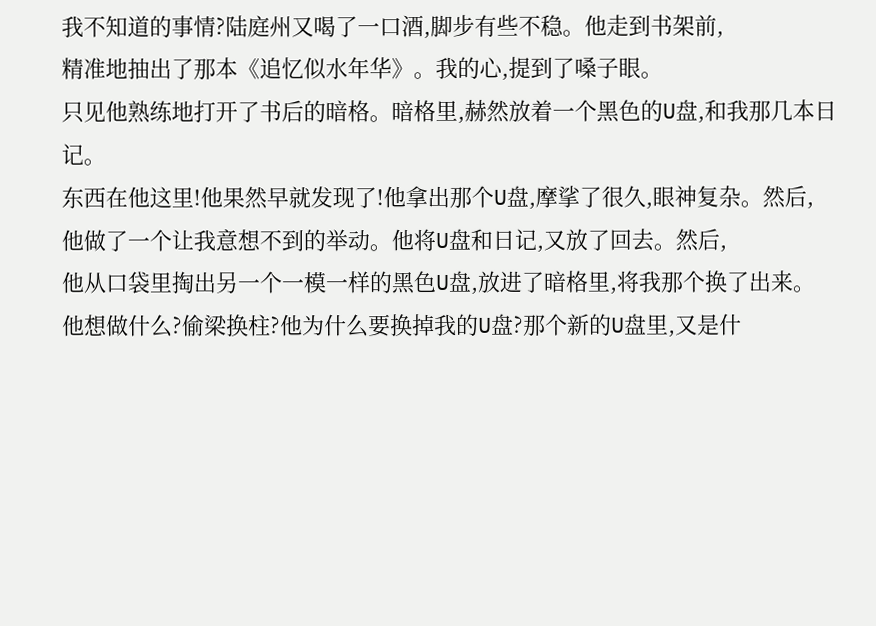我不知道的事情?陆庭州又喝了一口酒,脚步有些不稳。他走到书架前,
精准地抽出了那本《追忆似水年华》。我的心,提到了嗓子眼。
只见他熟练地打开了书后的暗格。暗格里,赫然放着一个黑色的U盘,和我那几本日记。
东西在他这里!他果然早就发现了!他拿出那个U盘,摩挲了很久,眼神复杂。然后,
他做了一个让我意想不到的举动。他将U盘和日记,又放了回去。然后,
他从口袋里掏出另一个一模一样的黑色U盘,放进了暗格里,将我那个换了出来。
他想做什么?偷梁换柱?他为什么要换掉我的U盘?那个新的U盘里,又是什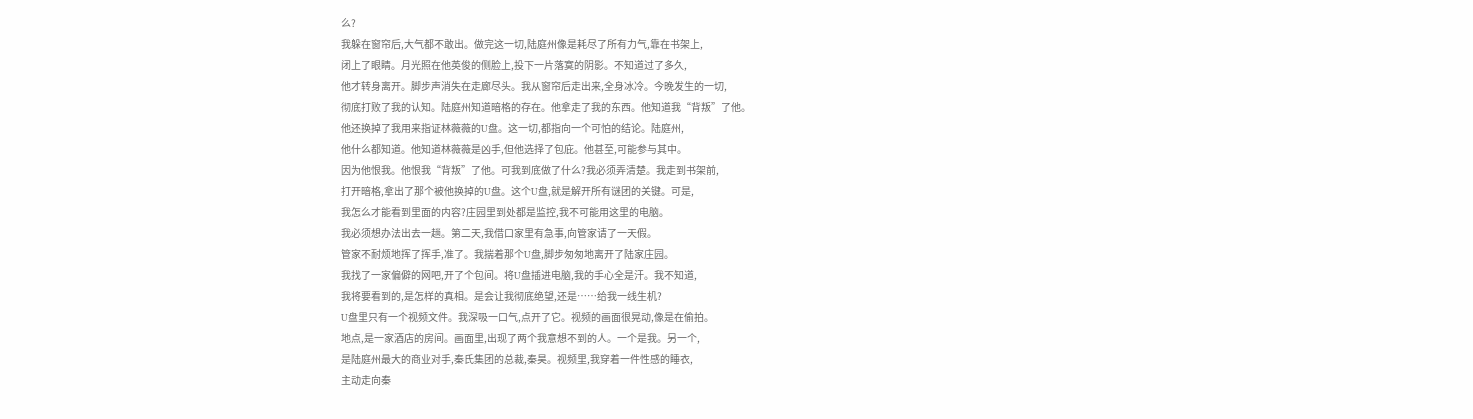么?
我躲在窗帘后,大气都不敢出。做完这一切,陆庭州像是耗尽了所有力气,靠在书架上,
闭上了眼睛。月光照在他英俊的侧脸上,投下一片落寞的阴影。不知道过了多久,
他才转身离开。脚步声消失在走廊尽头。我从窗帘后走出来,全身冰冷。今晚发生的一切,
彻底打败了我的认知。陆庭州知道暗格的存在。他拿走了我的东西。他知道我“背叛”了他。
他还换掉了我用来指证林薇薇的U盘。这一切,都指向一个可怕的结论。陆庭州,
他什么都知道。他知道林薇薇是凶手,但他选择了包庇。他甚至,可能参与其中。
因为他恨我。他恨我“背叛”了他。可我到底做了什么?我必须弄清楚。我走到书架前,
打开暗格,拿出了那个被他换掉的U盘。这个U盘,就是解开所有谜团的关键。可是,
我怎么才能看到里面的内容?庄园里到处都是监控,我不可能用这里的电脑。
我必须想办法出去一趟。第二天,我借口家里有急事,向管家请了一天假。
管家不耐烦地挥了挥手,准了。我揣着那个U盘,脚步匆匆地离开了陆家庄园。
我找了一家偏僻的网吧,开了个包间。将U盘插进电脑,我的手心全是汗。我不知道,
我将要看到的,是怎样的真相。是会让我彻底绝望,还是……给我一线生机?
U盘里只有一个视频文件。我深吸一口气,点开了它。视频的画面很晃动,像是在偷拍。
地点,是一家酒店的房间。画面里,出现了两个我意想不到的人。一个是我。另一个,
是陆庭州最大的商业对手,秦氏集团的总裁,秦昊。视频里,我穿着一件性感的睡衣,
主动走向秦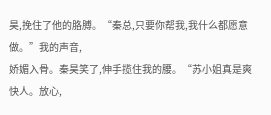昊,挽住了他的胳膊。“秦总,只要你帮我,我什么都愿意做。”我的声音,
娇媚入骨。秦昊笑了,伸手揽住我的腰。“苏小姐真是爽快人。放心,